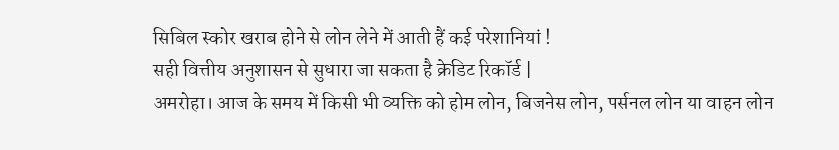सिबिल स्कोर खराब होने से लोन लेने में आती हैं कई परेशानियां !
सही वित्तीय अनुशासन से सुधारा जा सकता है क्रेडिट रिकॉर्ड |
अमरोहा। आज के समय में किसी भी व्यक्ति को होम लोन, बिजनेस लोन, पर्सनल लोन या वाहन लोन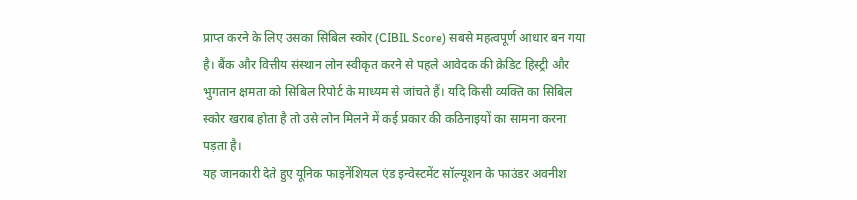प्राप्त करने के लिए उसका सिबिल स्कोर (CIBIL Score) सबसे महत्वपूर्ण आधार बन गया है। बैंक और वित्तीय संस्थान लोन स्वीकृत करने से पहले आवेदक की क्रेडिट हिस्ट्री और भुगतान क्षमता को सिबिल रिपोर्ट के माध्यम से जांचते हैं। यदि किसी व्यक्ति का सिबिल स्कोर खराब होता है तो उसे लोन मिलने में कई प्रकार की कठिनाइयों का सामना करना पड़ता है।
यह जानकारी देते हुए यूनिक फाइनेंशियल एंड इन्वेस्टमेंट सॉल्यूशन के फाउंडर अवनीश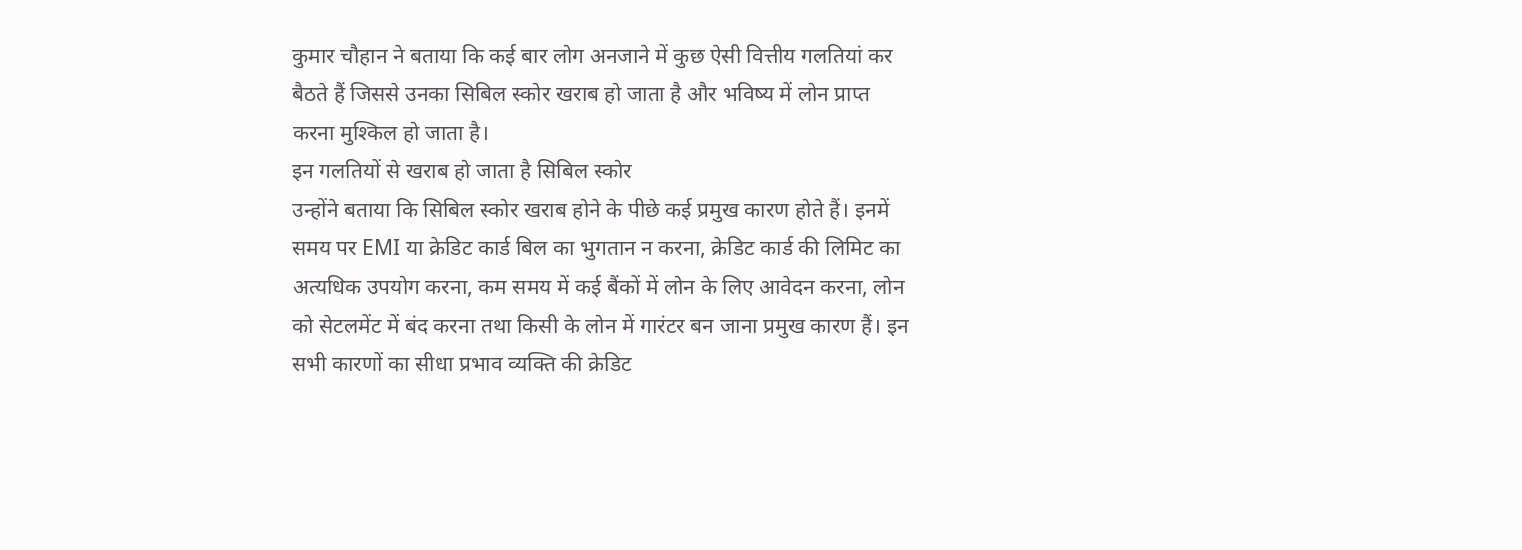कुमार चौहान ने बताया कि कई बार लोग अनजाने में कुछ ऐसी वित्तीय गलतियां कर बैठते हैं जिससे उनका सिबिल स्कोर खराब हो जाता है और भविष्य में लोन प्राप्त करना मुश्किल हो जाता है।
इन गलतियों से खराब हो जाता है सिबिल स्कोर
उन्होंने बताया कि सिबिल स्कोर खराब होने के पीछे कई प्रमुख कारण होते हैं। इनमें समय पर EMI या क्रेडिट कार्ड बिल का भुगतान न करना, क्रेडिट कार्ड की लिमिट का अत्यधिक उपयोग करना, कम समय में कई बैंकों में लोन के लिए आवेदन करना, लोन को सेटलमेंट में बंद करना तथा किसी के लोन में गारंटर बन जाना प्रमुख कारण हैं। इन सभी कारणों का सीधा प्रभाव व्यक्ति की क्रेडिट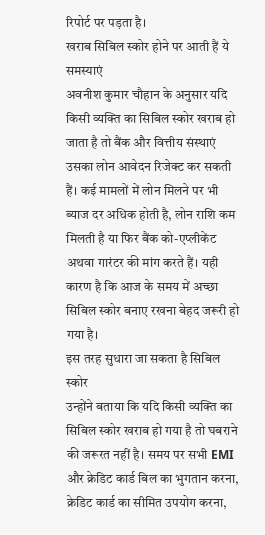रिपोर्ट पर पड़ता है।
खराब सिबिल स्कोर होने पर आती हैं ये समस्याएं
अवनीश कुमार चौहान के अनुसार यदि किसी व्यक्ति का सिबिल स्कोर खराब हो जाता है तो बैंक और वित्तीय संस्थाएं उसका लोन आवेदन रिजेक्ट कर सकती हैं। कई मामलों में लोन मिलने पर भी ब्याज दर अधिक होती है, लोन राशि कम मिलती है या फिर बैंक को-एप्लीकेंट अथवा गारंटर की मांग करते हैं। यही कारण है कि आज के समय में अच्छा सिबिल स्कोर बनाए रखना बेहद जरूरी हो गया है।
इस तरह सुधारा जा सकता है सिबिल स्कोर
उन्होंने बताया कि यदि किसी व्यक्ति का सिबिल स्कोर खराब हो गया है तो घबराने की जरूरत नहीं है। समय पर सभी EMI और क्रेडिट कार्ड बिल का भुगतान करना, क्रेडिट कार्ड का सीमित उपयोग करना,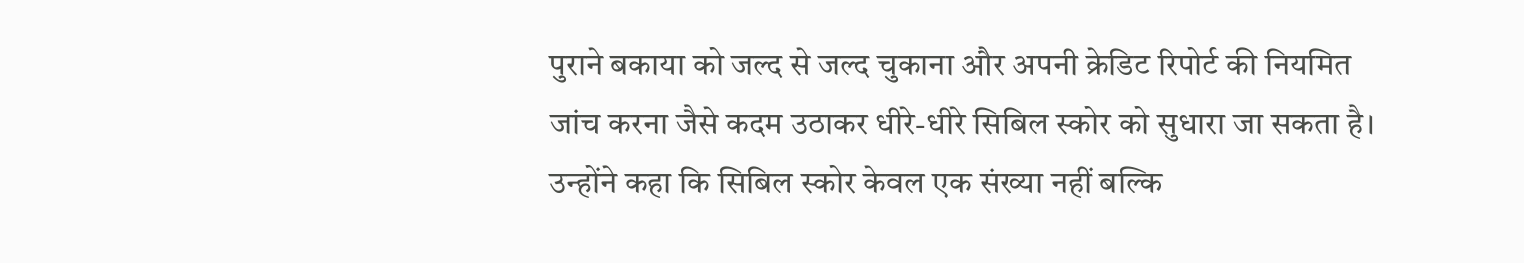पुराने बकाया को जल्द से जल्द चुकाना और अपनी क्रेडिट रिपोर्ट की नियमित जांच करना जैसे कदम उठाकर धीरे-धीरे सिबिल स्कोर को सुधारा जा सकता है।
उन्होंने कहा कि सिबिल स्कोर केवल एक संख्या नहीं बल्कि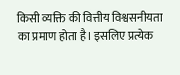किसी व्यक्ति की वित्तीय विश्वसनीयता का प्रमाण होता है। इसलिए प्रत्येक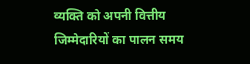व्यक्ति को अपनी वित्तीय जिम्मेदारियों का पालन समय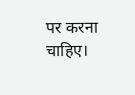पर करना चाहिए।